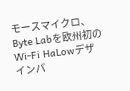モースマイクロ、Byte Labを欧州初のWi-Fi HaLowデザインパ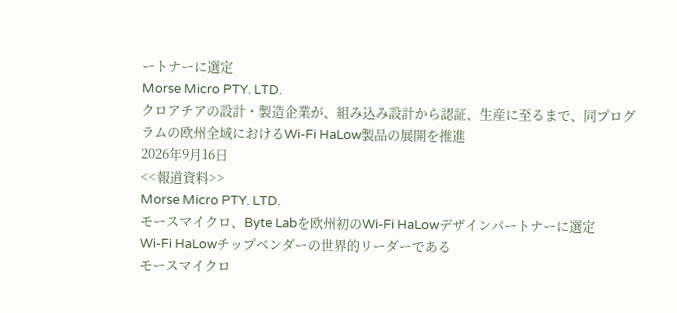ートナーに選定
Morse Micro PTY. LTD.
クロアチアの設計・製造企業が、組み込み設計から認証、生産に至るまで、同プログラムの欧州全域におけるWi-Fi HaLow製品の展開を推進
2026年9月16日
<<報道資料>>
Morse Micro PTY. LTD.
モースマイクロ、Byte Labを欧州初のWi-Fi HaLowデザインパートナーに選定
Wi-Fi HaLowチップベンダーの世界的リーダーである
モースマイクロ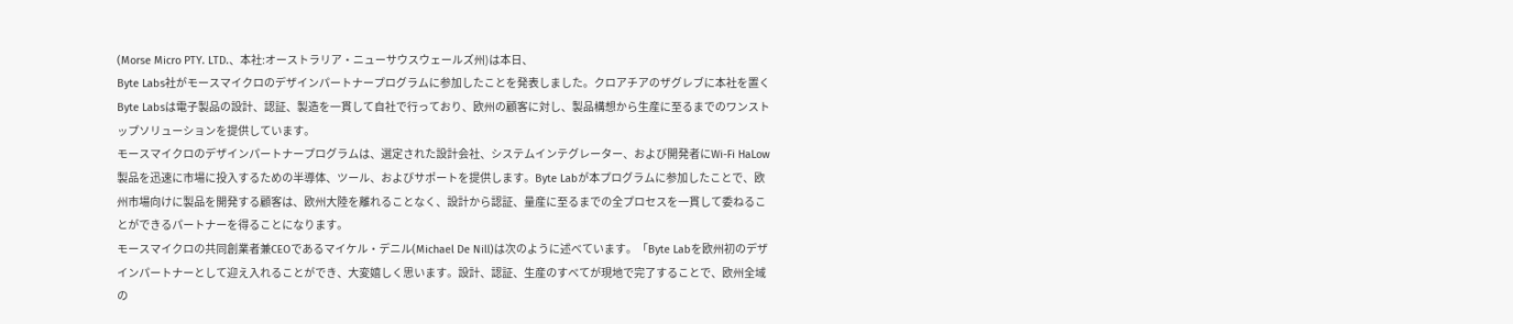(Morse Micro PTY. LTD.、本社:オーストラリア・ニューサウスウェールズ州)は本日、
Byte Labs社がモースマイクロのデザインパートナープログラムに参加したことを発表しました。クロアチアのザグレブに本社を置くByte Labsは電子製品の設計、認証、製造を一貫して自社で行っており、欧州の顧客に対し、製品構想から生産に至るまでのワンストップソリューションを提供しています。
モースマイクロのデザインパートナープログラムは、選定された設計会社、システムインテグレーター、および開発者にWi-Fi HaLow製品を迅速に市場に投入するための半導体、ツール、およびサポートを提供します。Byte Labが本プログラムに参加したことで、欧州市場向けに製品を開発する顧客は、欧州大陸を離れることなく、設計から認証、量産に至るまでの全プロセスを一貫して委ねることができるパートナーを得ることになります。
モースマイクロの共同創業者兼CEOであるマイケル・デニル(Michael De Nill)は次のように述べています。「Byte Labを欧州初のデザインパートナーとして迎え入れることができ、大変嬉しく思います。設計、認証、生産のすべてが現地で完了することで、欧州全域の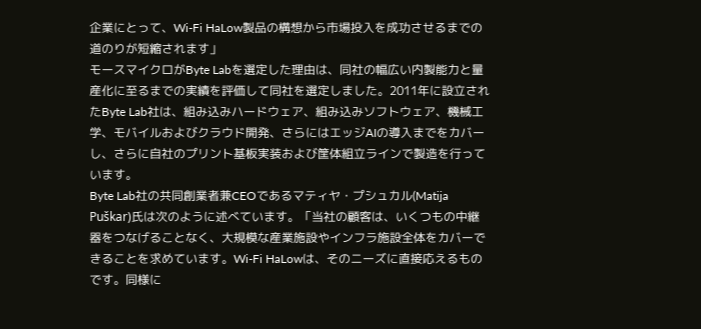企業にとって、Wi-Fi HaLow製品の構想から市場投入を成功させるまでの道のりが短縮されます」
モースマイクロがByte Labを選定した理由は、同社の幅広い内製能力と量産化に至るまでの実績を評価して同社を選定しました。2011年に設立されたByte Lab社は、組み込みハードウェア、組み込みソフトウェア、機械工学、モバイルおよびクラウド開発、さらにはエッジAIの導入までをカバーし、さらに自社のプリント基板実装および筐体組立ラインで製造を行っています。
Byte Lab社の共同創業者兼CEOであるマティヤ・プシュカル(Matija Puškar)氏は次のように述べています。「当社の顧客は、いくつもの中継器をつなげることなく、大規模な産業施設やインフラ施設全体をカバーできることを求めています。Wi-Fi HaLowは、そのニーズに直接応えるものです。同様に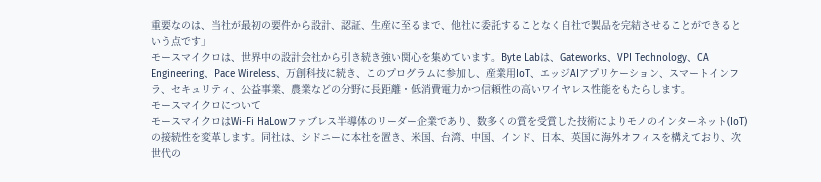重要なのは、当社が最初の要件から設計、認証、生産に至るまで、他社に委託することなく自社で製品を完結させることができるという点です」
モースマイクロは、世界中の設計会社から引き続き強い関心を集めています。Byte Labは、Gateworks、VPI Technology、CA Engineering、Pace Wireless、万創科技に続き、このプログラムに参加し、産業用IoT、エッジAIアプリケーション、スマートインフラ、セキュリティ、公益事業、農業などの分野に長距離・低消費電力かつ信頼性の高いワイヤレス性能をもたらします。
モースマイクロについて
モースマイクロはWi-Fi HaLowファブレス半導体のリーダー企業であり、数多くの賞を受賞した技術によりモノのインターネット(IoT)の接続性を変革します。同社は、シドニーに本社を置き、米国、台湾、中国、インド、日本、英国に海外オフィスを構えており、次世代の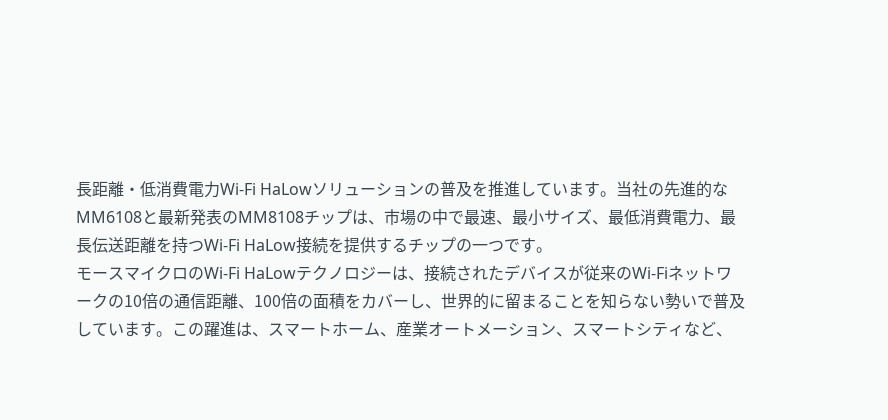長距離・低消費電力Wi-Fi HaLowソリューションの普及を推進しています。当社の先進的なMM6108と最新発表のMM8108チップは、市場の中で最速、最小サイズ、最低消費電力、最長伝送距離を持つWi-Fi HaLow接続を提供するチップの一つです。
モースマイクロのWi-Fi HaLowテクノロジーは、接続されたデバイスが従来のWi-Fiネットワークの10倍の通信距離、100倍の面積をカバーし、世界的に留まることを知らない勢いで普及しています。この躍進は、スマートホーム、産業オートメーション、スマートシティなど、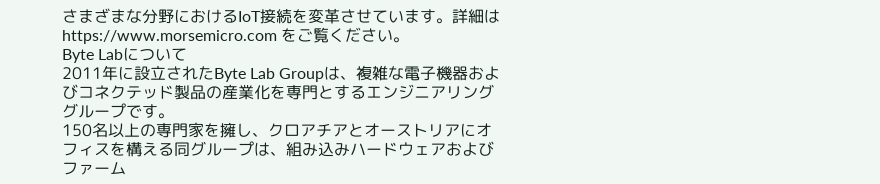さまざまな分野におけるIoT接続を変革させています。詳細は
https://www.morsemicro.com をご覧ください。
Byte Labについて
2011年に設立されたByte Lab Groupは、複雑な電子機器およびコネクテッド製品の産業化を専門とするエンジニアリンググループです。
150名以上の専門家を擁し、クロアチアとオーストリアにオフィスを構える同グループは、組み込みハードウェアおよびファーム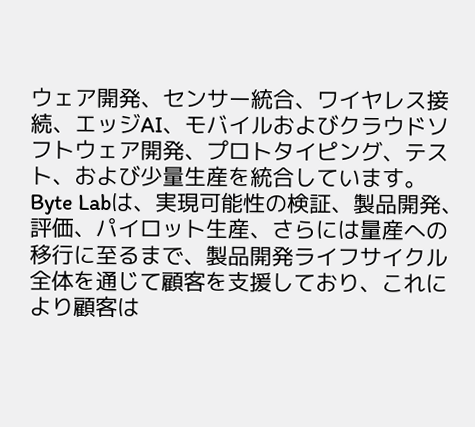ウェア開発、センサー統合、ワイヤレス接続、エッジAI、モバイルおよびクラウドソフトウェア開発、プロトタイピング、テスト、および少量生産を統合しています。
Byte Labは、実現可能性の検証、製品開発、評価、パイロット生産、さらには量産への移行に至るまで、製品開発ライフサイクル全体を通じて顧客を支援しており、これにより顧客は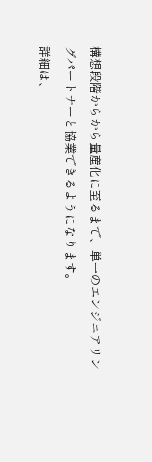構想段階からから量産化に至るまで、単一のエンジニアリングパートナーと協業できるようになります。
詳細は、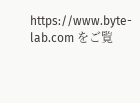https://www.byte-lab.com をご覧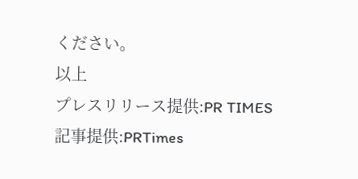ください。
以上
プレスリリース提供:PR TIMES
記事提供:PRTimes